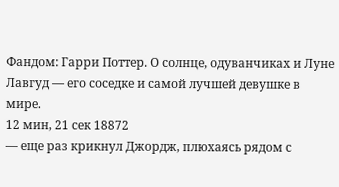Фандом: Гарри Поттер. О солнце, одуванчиках и Луне Лавгуд — его соседке и самой лучшей девушке в мире.
12 мин, 21 сек 18872
— еще раз крикнул Джордж, плюхаясь рядом с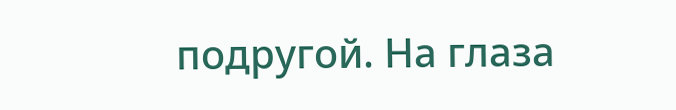подругой. На глаза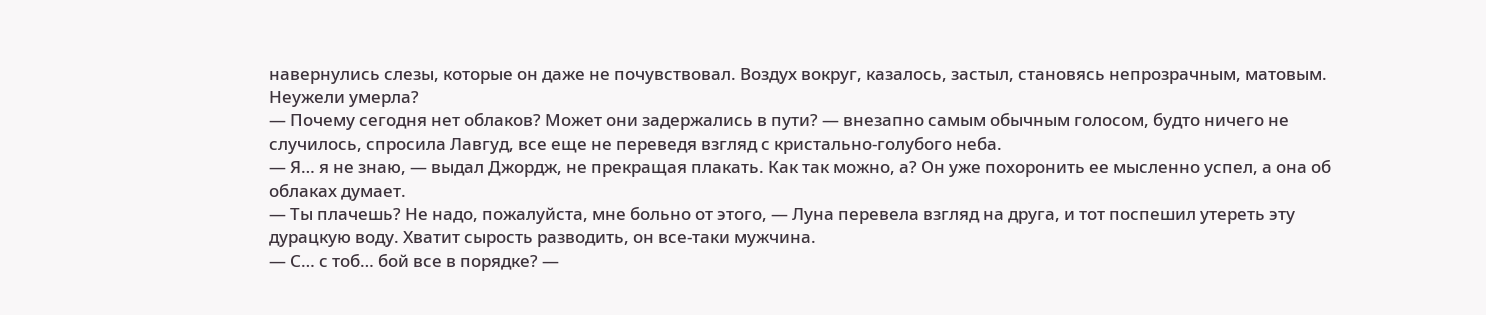навернулись слезы, которые он даже не почувствовал. Воздух вокруг, казалось, застыл, становясь непрозрачным, матовым. Неужели умерла?
— Почему сегодня нет облаков? Может они задержались в пути? — внезапно самым обычным голосом, будто ничего не случилось, спросила Лавгуд, все еще не переведя взгляд с кристально-голубого неба.
— Я… я не знаю, — выдал Джордж, не прекращая плакать. Как так можно, а? Он уже похоронить ее мысленно успел, а она об облаках думает.
— Ты плачешь? Не надо, пожалуйста, мне больно от этого, — Луна перевела взгляд на друга, и тот поспешил утереть эту дурацкую воду. Хватит сырость разводить, он все-таки мужчина.
— С… с тоб… бой все в порядке? —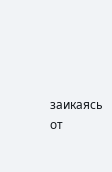заикаясь от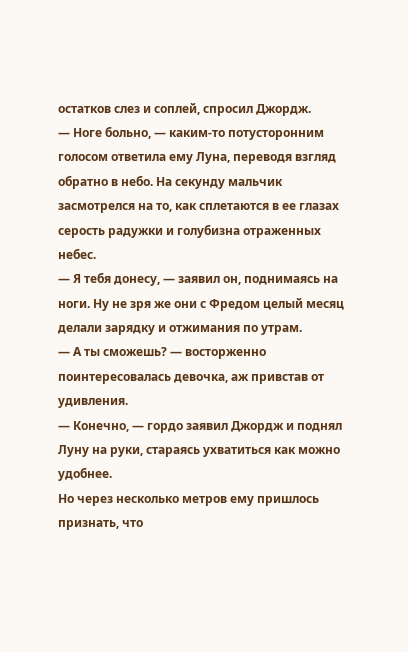остатков слез и соплей, спросил Джордж.
— Ноге больно, — каким-то потусторонним голосом ответила ему Луна, переводя взгляд обратно в небо. На секунду мальчик засмотрелся на то, как сплетаются в ее глазах серость радужки и голубизна отраженных небес.
— Я тебя донесу, — заявил он, поднимаясь на ноги. Ну не зря же они с Фредом целый месяц делали зарядку и отжимания по утрам.
— А ты сможешь? — восторженно поинтересовалась девочка, аж привстав от удивления.
— Конечно, — гордо заявил Джордж и поднял Луну на руки, стараясь ухватиться как можно удобнее.
Но через несколько метров ему пришлось признать, что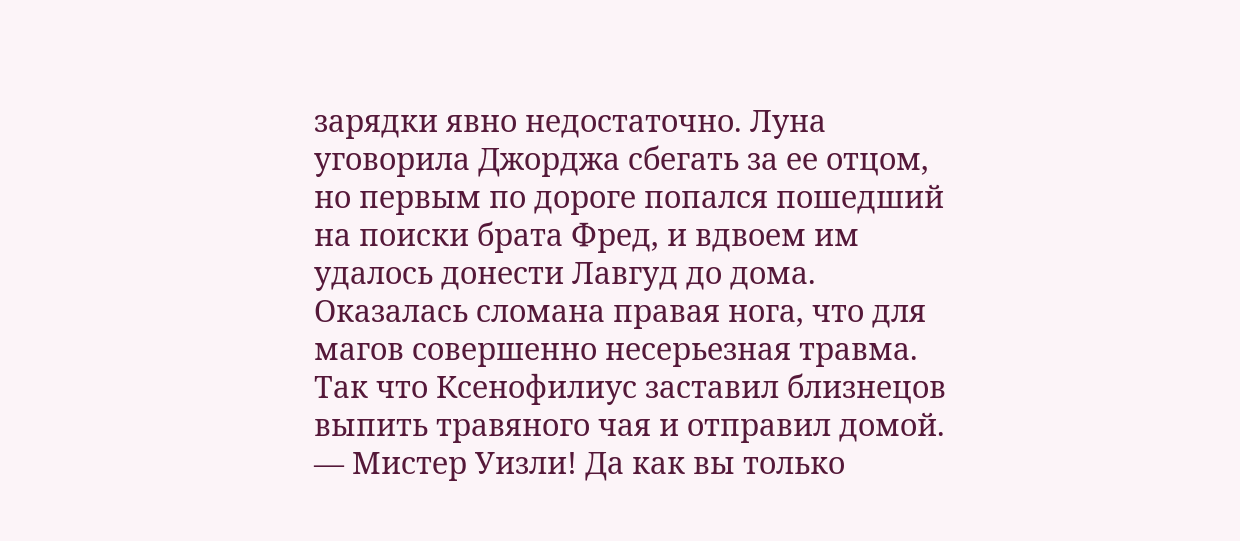зарядки явно недостаточно. Луна уговорила Джорджа сбегать за ее отцом, но первым по дороге попался пошедший на поиски брата Фред, и вдвоем им удалось донести Лавгуд до дома.
Оказалась сломана правая нога, что для магов совершенно несерьезная травма. Так что Ксенофилиус заставил близнецов выпить травяного чая и отправил домой.
— Мистер Уизли! Да как вы только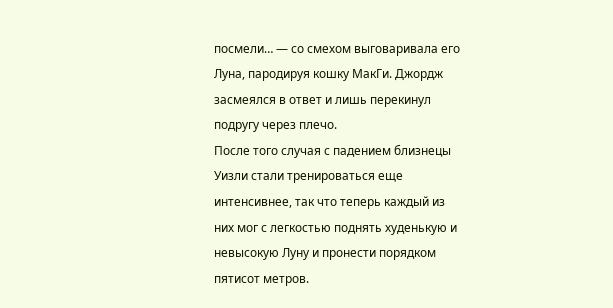посмели… — со смехом выговаривала его Луна, пародируя кошку МакГи. Джордж засмеялся в ответ и лишь перекинул подругу через плечо.
После того случая с падением близнецы Уизли стали тренироваться еще интенсивнее, так что теперь каждый из них мог с легкостью поднять худенькую и невысокую Луну и пронести порядком пятисот метров.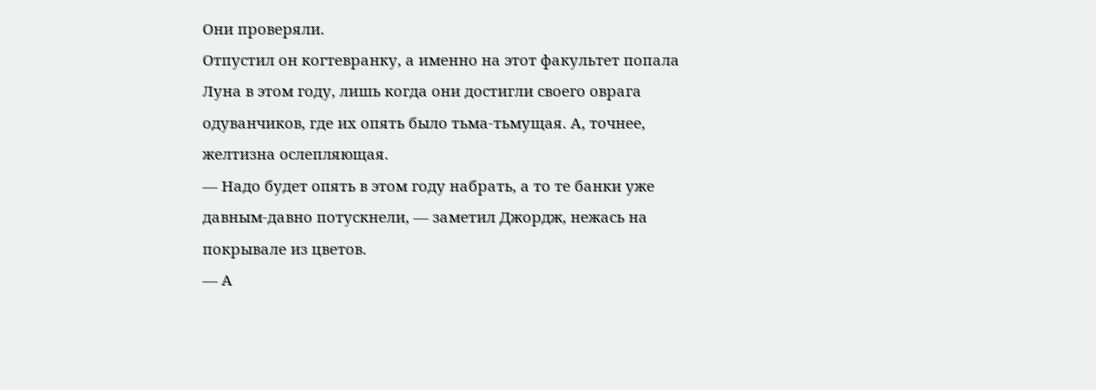Они проверяли.
Отпустил он когтевранку, а именно на этот факультет попала Луна в этом году, лишь когда они достигли своего оврага одуванчиков, где их опять было тьма-тьмущая. А, точнее, желтизна ослепляющая.
— Надо будет опять в этом году набрать, а то те банки уже давным-давно потускнели, — заметил Джордж, нежась на покрывале из цветов.
— А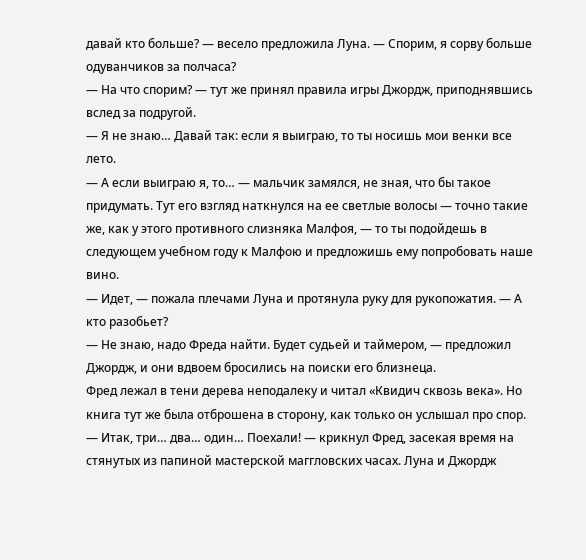давай кто больше? — весело предложила Луна. — Спорим, я сорву больше одуванчиков за полчаса?
— На что спорим? — тут же принял правила игры Джордж, приподнявшись вслед за подругой.
— Я не знаю… Давай так: если я выиграю, то ты носишь мои венки все лето.
— А если выиграю я, то… — мальчик замялся, не зная, что бы такое придумать. Тут его взгляд наткнулся на ее светлые волосы — точно такие же, как у этого противного слизняка Малфоя, — то ты подойдешь в следующем учебном году к Малфою и предложишь ему попробовать наше вино.
— Идет, — пожала плечами Луна и протянула руку для рукопожатия. — А кто разобьет?
— Не знаю, надо Фреда найти. Будет судьей и таймером, — предложил Джордж, и они вдвоем бросились на поиски его близнеца.
Фред лежал в тени дерева неподалеку и читал «Квидич сквозь века». Но книга тут же была отброшена в сторону, как только он услышал про спор.
— Итак, три… два… один… Поехали! — крикнул Фред, засекая время на стянутых из папиной мастерской маггловских часах. Луна и Джордж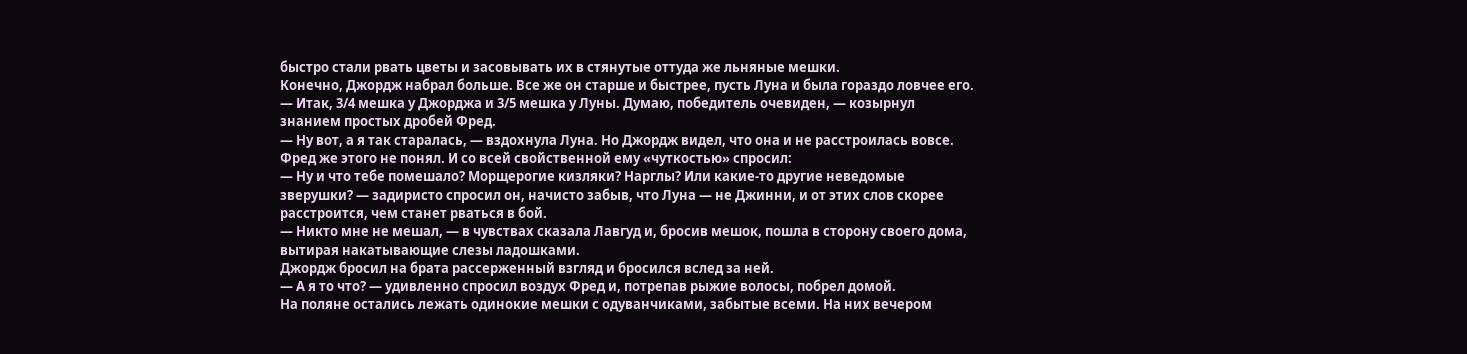быстро стали рвать цветы и засовывать их в стянутые оттуда же льняные мешки.
Конечно, Джордж набрал больше. Все же он старше и быстрее, пусть Луна и была гораздо ловчее его.
— Итак, 3/4 мешка у Джорджа и 3/5 мешка у Луны. Думаю, победитель очевиден, — козырнул знанием простых дробей Фред.
— Ну вот, а я так старалась, — вздохнула Луна. Но Джордж видел, что она и не расстроилась вовсе.
Фред же этого не понял. И со всей свойственной ему «чуткостью» спросил:
— Ну и что тебе помешало? Морщерогие кизляки? Нарглы? Или какие-то другие неведомые зверушки? — задиристо спросил он, начисто забыв, что Луна — не Джинни, и от этих слов скорее расстроится, чем станет рваться в бой.
— Никто мне не мешал, — в чувствах сказала Лавгуд и, бросив мешок, пошла в сторону своего дома, вытирая накатывающие слезы ладошками.
Джордж бросил на брата рассерженный взгляд и бросился вслед за ней.
— А я то что? — удивленно спросил воздух Фред и, потрепав рыжие волосы, побрел домой.
На поляне остались лежать одинокие мешки с одуванчиками, забытые всеми. На них вечером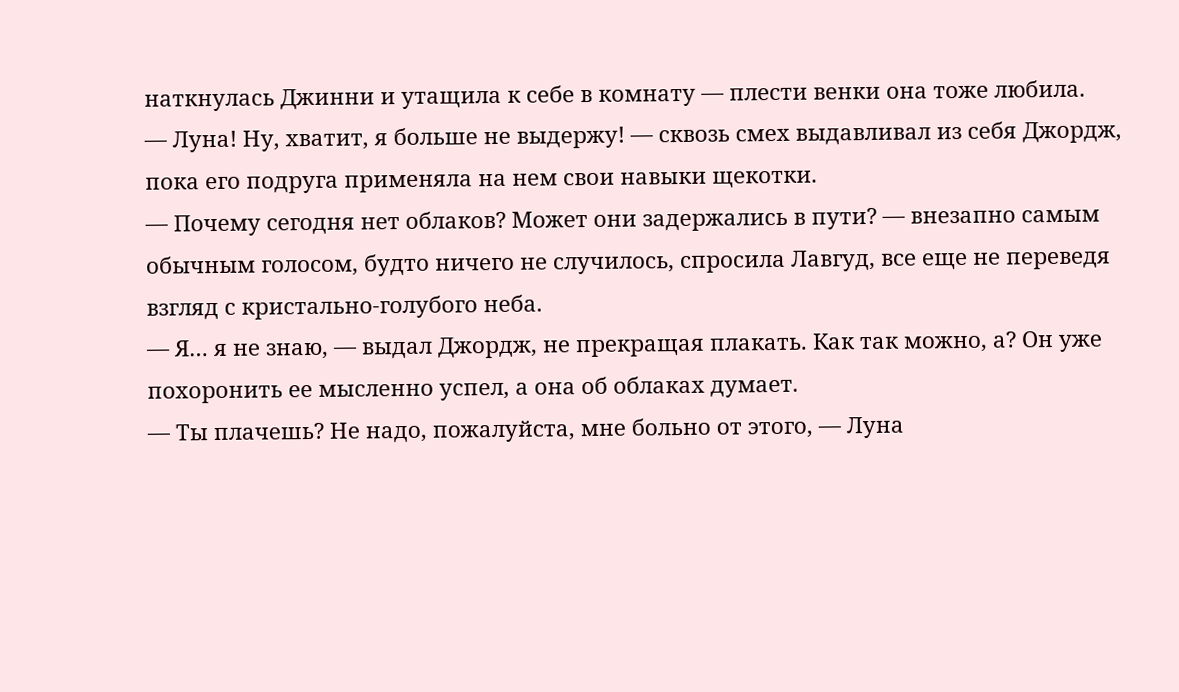наткнулась Джинни и утащила к себе в комнату — плести венки она тоже любила.
— Луна! Ну, хватит, я больше не выдержу! — сквозь смех выдавливал из себя Джордж, пока его подруга применяла на нем свои навыки щекотки.
— Почему сегодня нет облаков? Может они задержались в пути? — внезапно самым обычным голосом, будто ничего не случилось, спросила Лавгуд, все еще не переведя взгляд с кристально-голубого неба.
— Я… я не знаю, — выдал Джордж, не прекращая плакать. Как так можно, а? Он уже похоронить ее мысленно успел, а она об облаках думает.
— Ты плачешь? Не надо, пожалуйста, мне больно от этого, — Луна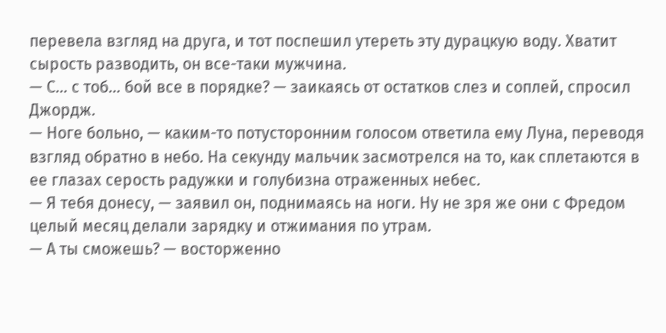перевела взгляд на друга, и тот поспешил утереть эту дурацкую воду. Хватит сырость разводить, он все-таки мужчина.
— С… с тоб… бой все в порядке? — заикаясь от остатков слез и соплей, спросил Джордж.
— Ноге больно, — каким-то потусторонним голосом ответила ему Луна, переводя взгляд обратно в небо. На секунду мальчик засмотрелся на то, как сплетаются в ее глазах серость радужки и голубизна отраженных небес.
— Я тебя донесу, — заявил он, поднимаясь на ноги. Ну не зря же они с Фредом целый месяц делали зарядку и отжимания по утрам.
— А ты сможешь? — восторженно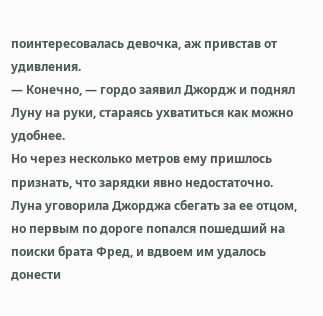поинтересовалась девочка, аж привстав от удивления.
— Конечно, — гордо заявил Джордж и поднял Луну на руки, стараясь ухватиться как можно удобнее.
Но через несколько метров ему пришлось признать, что зарядки явно недостаточно. Луна уговорила Джорджа сбегать за ее отцом, но первым по дороге попался пошедший на поиски брата Фред, и вдвоем им удалось донести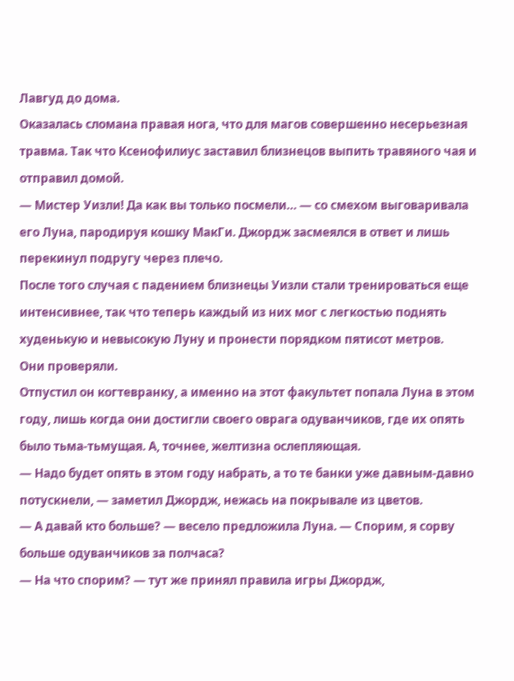Лавгуд до дома.
Оказалась сломана правая нога, что для магов совершенно несерьезная травма. Так что Ксенофилиус заставил близнецов выпить травяного чая и отправил домой.
— Мистер Уизли! Да как вы только посмели… — со смехом выговаривала его Луна, пародируя кошку МакГи. Джордж засмеялся в ответ и лишь перекинул подругу через плечо.
После того случая с падением близнецы Уизли стали тренироваться еще интенсивнее, так что теперь каждый из них мог с легкостью поднять худенькую и невысокую Луну и пронести порядком пятисот метров.
Они проверяли.
Отпустил он когтевранку, а именно на этот факультет попала Луна в этом году, лишь когда они достигли своего оврага одуванчиков, где их опять было тьма-тьмущая. А, точнее, желтизна ослепляющая.
— Надо будет опять в этом году набрать, а то те банки уже давным-давно потускнели, — заметил Джордж, нежась на покрывале из цветов.
— А давай кто больше? — весело предложила Луна. — Спорим, я сорву больше одуванчиков за полчаса?
— На что спорим? — тут же принял правила игры Джордж,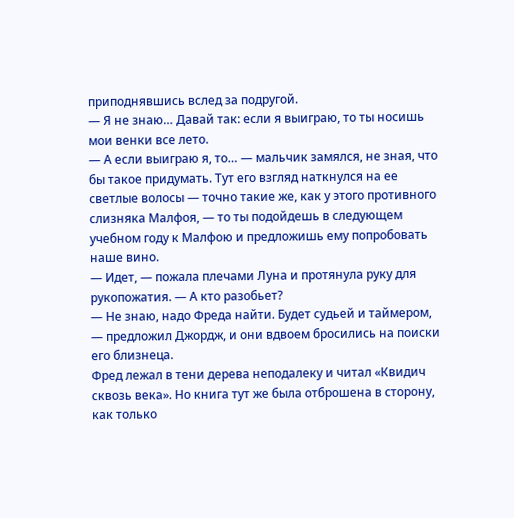приподнявшись вслед за подругой.
— Я не знаю… Давай так: если я выиграю, то ты носишь мои венки все лето.
— А если выиграю я, то… — мальчик замялся, не зная, что бы такое придумать. Тут его взгляд наткнулся на ее светлые волосы — точно такие же, как у этого противного слизняка Малфоя, — то ты подойдешь в следующем учебном году к Малфою и предложишь ему попробовать наше вино.
— Идет, — пожала плечами Луна и протянула руку для рукопожатия. — А кто разобьет?
— Не знаю, надо Фреда найти. Будет судьей и таймером, — предложил Джордж, и они вдвоем бросились на поиски его близнеца.
Фред лежал в тени дерева неподалеку и читал «Квидич сквозь века». Но книга тут же была отброшена в сторону, как только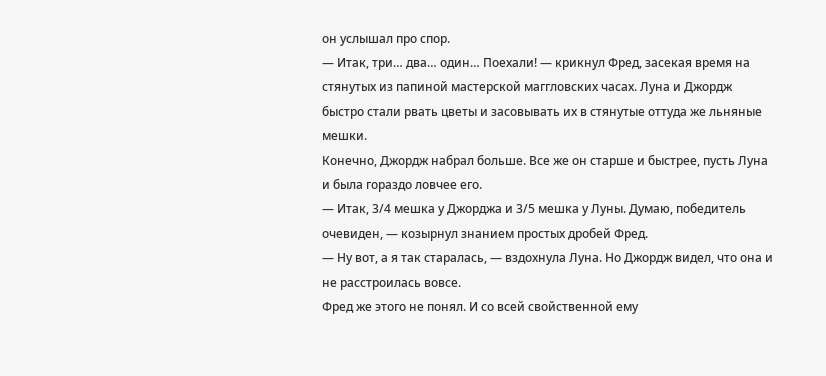он услышал про спор.
— Итак, три… два… один… Поехали! — крикнул Фред, засекая время на стянутых из папиной мастерской маггловских часах. Луна и Джордж быстро стали рвать цветы и засовывать их в стянутые оттуда же льняные мешки.
Конечно, Джордж набрал больше. Все же он старше и быстрее, пусть Луна и была гораздо ловчее его.
— Итак, 3/4 мешка у Джорджа и 3/5 мешка у Луны. Думаю, победитель очевиден, — козырнул знанием простых дробей Фред.
— Ну вот, а я так старалась, — вздохнула Луна. Но Джордж видел, что она и не расстроилась вовсе.
Фред же этого не понял. И со всей свойственной ему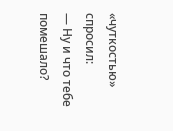«чуткостью» спросил:
— Ну и что тебе помешало?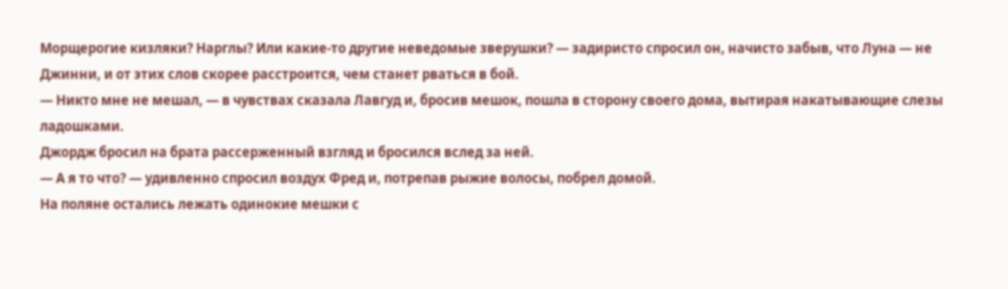Морщерогие кизляки? Нарглы? Или какие-то другие неведомые зверушки? — задиристо спросил он, начисто забыв, что Луна — не Джинни, и от этих слов скорее расстроится, чем станет рваться в бой.
— Никто мне не мешал, — в чувствах сказала Лавгуд и, бросив мешок, пошла в сторону своего дома, вытирая накатывающие слезы ладошками.
Джордж бросил на брата рассерженный взгляд и бросился вслед за ней.
— А я то что? — удивленно спросил воздух Фред и, потрепав рыжие волосы, побрел домой.
На поляне остались лежать одинокие мешки с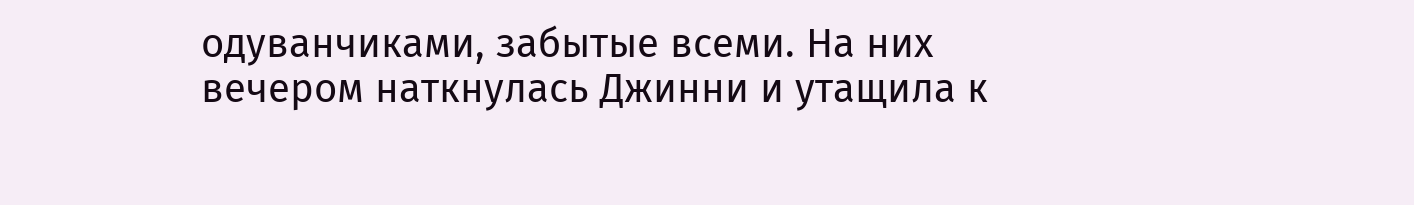одуванчиками, забытые всеми. На них вечером наткнулась Джинни и утащила к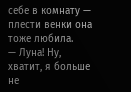себе в комнату — плести венки она тоже любила.
— Луна! Ну, хватит, я больше не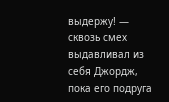выдержу! — сквозь смех выдавливал из себя Джордж, пока его подруга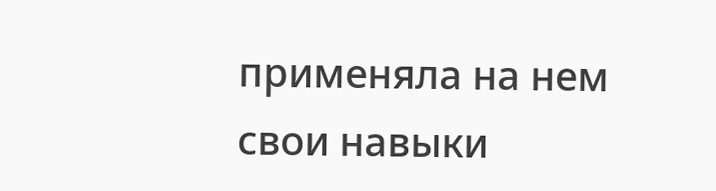применяла на нем свои навыки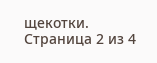щекотки.
Страница 2 из 4